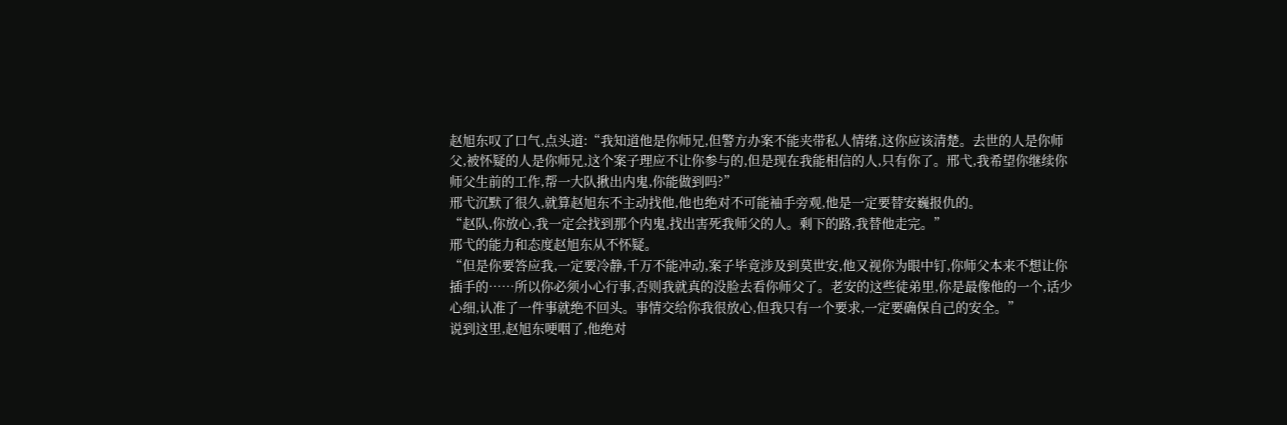赵旭东叹了口气,点头道:“我知道他是你师兄,但警方办案不能夹带私人情绪,这你应该清楚。去世的人是你师父,被怀疑的人是你师兄,这个案子理应不让你参与的,但是现在我能相信的人,只有你了。邢弋,我希望你继续你师父生前的工作,帮一大队揪出内鬼,你能做到吗?”
邢弋沉默了很久,就算赵旭东不主动找他,他也绝对不可能袖手旁观,他是一定要替安巍报仇的。
“赵队,你放心,我一定会找到那个内鬼,找出害死我师父的人。剩下的路,我替他走完。”
邢弋的能力和态度赵旭东从不怀疑。
“但是你要答应我,一定要冷静,千万不能冲动,案子毕竟涉及到莫世安,他又视你为眼中钉,你师父本来不想让你插手的……所以你必须小心行事,否则我就真的没脸去看你师父了。老安的这些徒弟里,你是最像他的一个,话少心细,认准了一件事就绝不回头。事情交给你我很放心,但我只有一个要求,一定要确保自己的安全。”
说到这里,赵旭东哽咽了,他绝对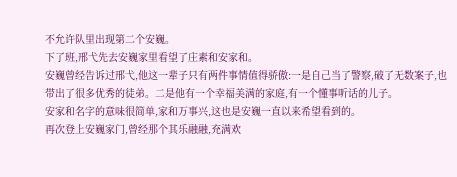不允许队里出现第二个安巍。
下了班,邢弋先去安巍家里看望了庄素和安家和。
安巍曾经告诉过邢弋,他这一辈子只有两件事情值得骄傲:一是自己当了警察,破了无数案子,也带出了很多优秀的徒弟。二是他有一个幸福美满的家庭,有一个懂事听话的儿子。
安家和名字的意味很简单,家和万事兴,这也是安巍一直以来希望看到的。
再次登上安巍家门,曾经那个其乐融融,充满欢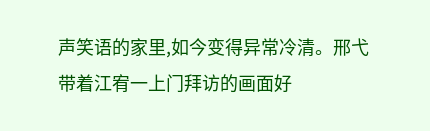声笑语的家里,如今变得异常冷清。邢弋带着江宥一上门拜访的画面好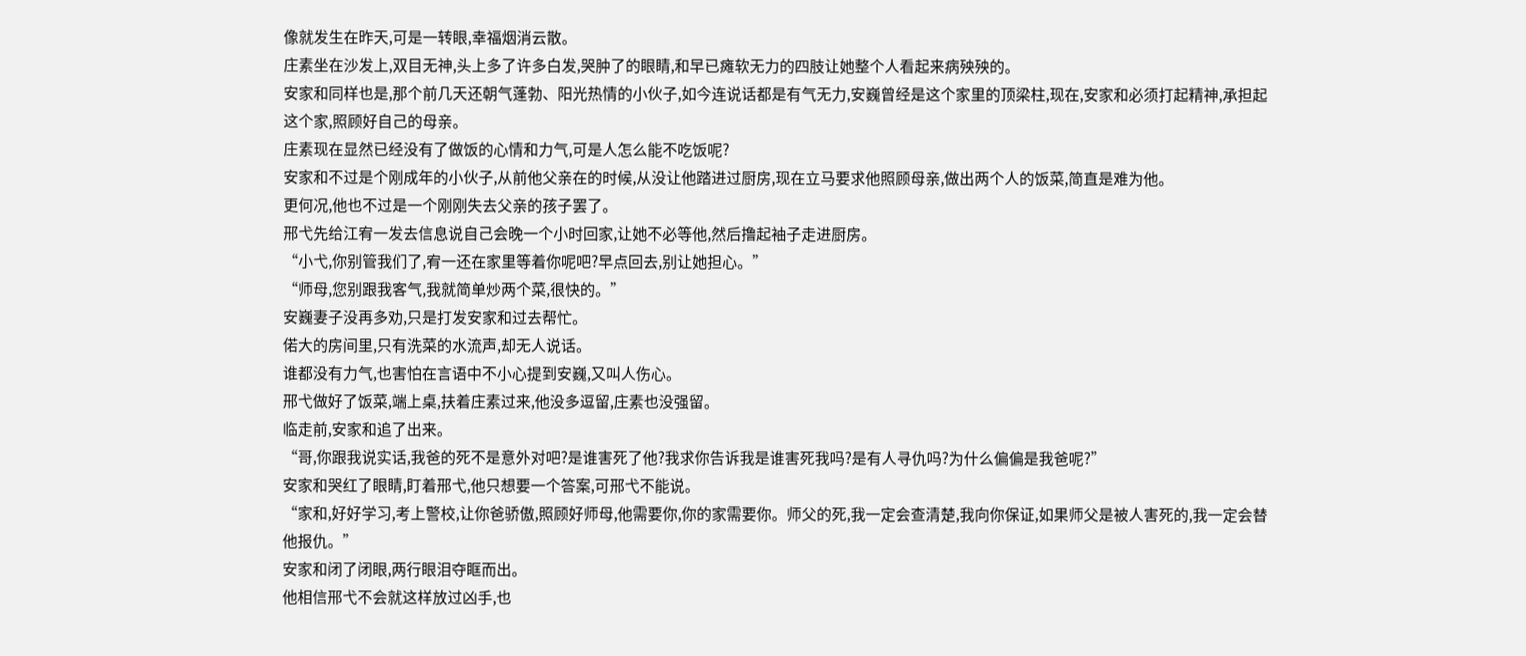像就发生在昨天,可是一转眼,幸福烟消云散。
庄素坐在沙发上,双目无神,头上多了许多白发,哭肿了的眼睛,和早已瘫软无力的四肢让她整个人看起来病殃殃的。
安家和同样也是,那个前几天还朝气蓬勃、阳光热情的小伙子,如今连说话都是有气无力,安巍曾经是这个家里的顶梁柱,现在,安家和必须打起精神,承担起这个家,照顾好自己的母亲。
庄素现在显然已经没有了做饭的心情和力气,可是人怎么能不吃饭呢?
安家和不过是个刚成年的小伙子,从前他父亲在的时候,从没让他踏进过厨房,现在立马要求他照顾母亲,做出两个人的饭菜,简直是难为他。
更何况,他也不过是一个刚刚失去父亲的孩子罢了。
邢弋先给江宥一发去信息说自己会晚一个小时回家,让她不必等他,然后撸起袖子走进厨房。
“小弋,你别管我们了,宥一还在家里等着你呢吧?早点回去,别让她担心。”
“师母,您别跟我客气,我就简单炒两个菜,很快的。”
安巍妻子没再多劝,只是打发安家和过去帮忙。
偌大的房间里,只有洗菜的水流声,却无人说话。
谁都没有力气,也害怕在言语中不小心提到安巍,又叫人伤心。
邢弋做好了饭菜,端上桌,扶着庄素过来,他没多逗留,庄素也没强留。
临走前,安家和追了出来。
“哥,你跟我说实话,我爸的死不是意外对吧?是谁害死了他?我求你告诉我是谁害死我吗?是有人寻仇吗?为什么偏偏是我爸呢?”
安家和哭红了眼睛,盯着邢弋,他只想要一个答案,可邢弋不能说。
“家和,好好学习,考上警校,让你爸骄傲,照顾好师母,他需要你,你的家需要你。师父的死,我一定会查清楚,我向你保证,如果师父是被人害死的,我一定会替他报仇。”
安家和闭了闭眼,两行眼泪夺眶而出。
他相信邢弋不会就这样放过凶手,也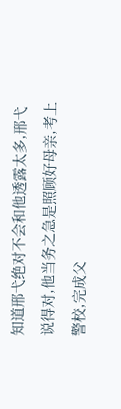知道邢弋绝对不会和他透露太多,邢弋说得对,他当务之急是照顾好母亲,考上警校,完成父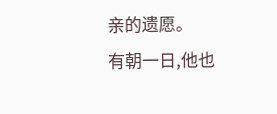亲的遗愿。
有朝一日,他也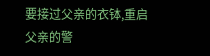要接过父亲的衣钵,重启父亲的警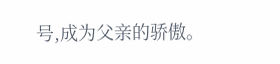号,成为父亲的骄傲。